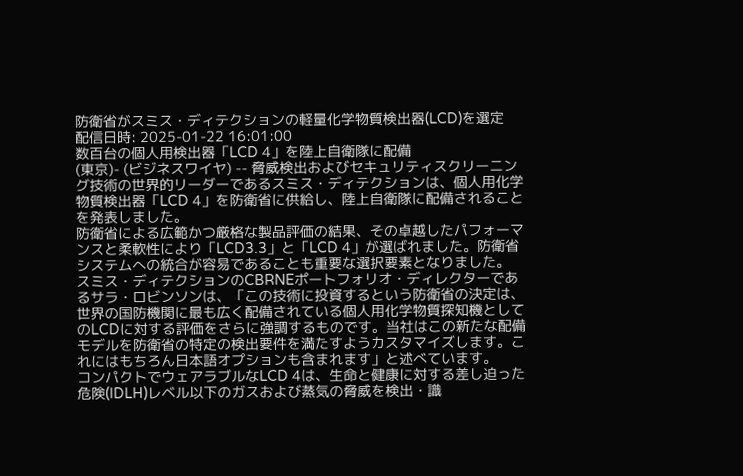防衛省がスミス・ディテクションの軽量化学物質検出器(LCD)を選定
配信日時: 2025-01-22 16:01:00
数百台の個人用検出器「LCD 4」を陸上自衛隊に配備
(東京)- (ビジネスワイヤ) -- 脅威検出およびセキュリティスクリーニング技術の世界的リーダーであるスミス・ディテクションは、個人用化学物質検出器「LCD 4」を防衛省に供給し、陸上自衛隊に配備されることを発表しました。
防衛省による広範かつ厳格な製品評価の結果、その卓越したパフォーマンスと柔軟性により「LCD3.3」と「LCD 4」が選ばれました。防衛省システムへの統合が容易であることも重要な選択要素となりました。
スミス・ディテクションのCBRNEポートフォリオ・ディレクターであるサラ・ロビンソンは、「この技術に投資するという防衛省の決定は、世界の国防機関に最も広く配備されている個人用化学物質探知機としてのLCDに対する評価をさらに強調するものです。当社はこの新たな配備モデルを防衛省の特定の検出要件を満たすようカスタマイズします。これにはもちろん日本語オプションも含まれます」と述べています。
コンパクトでウェアラブルなLCD 4は、生命と健康に対する差し迫った危険(IDLH)レベル以下のガスおよび蒸気の脅威を検出・識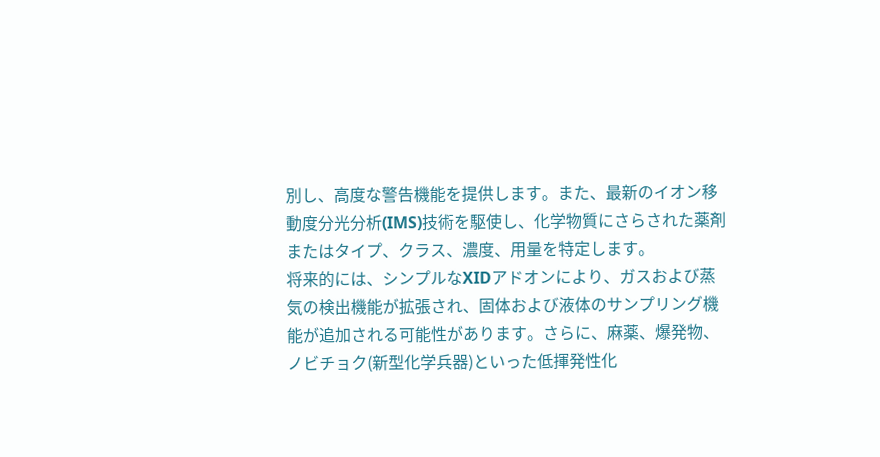別し、高度な警告機能を提供します。また、最新のイオン移動度分光分析(IMS)技術を駆使し、化学物質にさらされた薬剤またはタイプ、クラス、濃度、用量を特定します。
将来的には、シンプルなXIDアドオンにより、ガスおよび蒸気の検出機能が拡張され、固体および液体のサンプリング機能が追加される可能性があります。さらに、麻薬、爆発物、ノビチョク(新型化学兵器)といった低揮発性化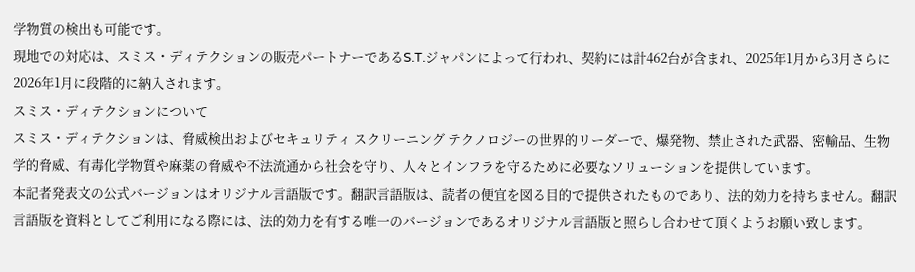学物質の検出も可能です。
現地での対応は、スミス・ディテクションの販売パートナーであるS.T.ジャパンによって行われ、契約には計462台が含まれ、2025年1月から3月さらに2026年1月に段階的に納入されます。
スミス・ディテクションについて
スミス・ディテクションは、脅威検出およびセキュリティ スクリーニング テクノロジーの世界的リーダーで、爆発物、禁止された武器、密輸品、生物学的脅威、有毒化学物質や麻薬の脅威や不法流通から社会を守り、人々とインフラを守るために必要なソリューションを提供しています。
本記者発表文の公式バージョンはオリジナル言語版です。翻訳言語版は、読者の便宜を図る目的で提供されたものであり、法的効力を持ちません。翻訳言語版を資料としてご利用になる際には、法的効力を有する唯一のバージョンであるオリジナル言語版と照らし合わせて頂くようお願い致します。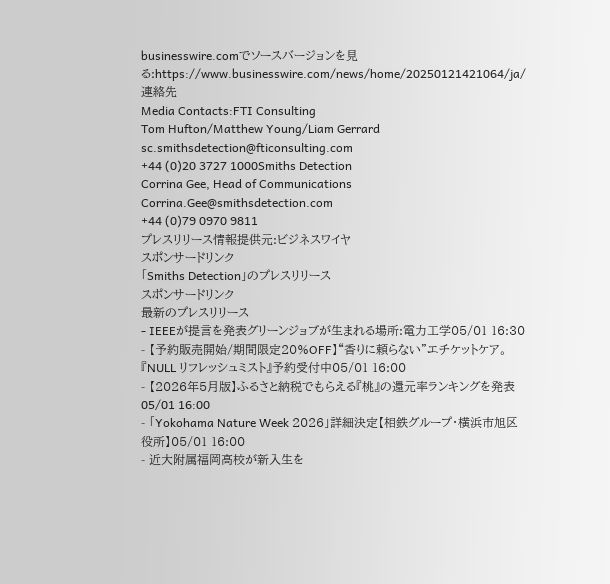businesswire.comでソースバージョンを見る:https://www.businesswire.com/news/home/20250121421064/ja/
連絡先
Media Contacts:FTI Consulting
Tom Hufton/Matthew Young/Liam Gerrard
sc.smithsdetection@fticonsulting.com
+44 (0)20 3727 1000Smiths Detection
Corrina Gee, Head of Communications
Corrina.Gee@smithsdetection.com
+44 (0)79 0970 9811
プレスリリース情報提供元:ビジネスワイヤ
スポンサードリンク
「Smiths Detection」のプレスリリース
スポンサードリンク
最新のプレスリリース
- IEEEが提言を発表グリーンジョブが生まれる場所:電力工学05/01 16:30
- 【予約販売開始/期間限定20%OFF】“香りに頼らない”エチケットケア。『NULL リフレッシュミスト』予約受付中05/01 16:00
- 【2026年5月版】ふるさと納税でもらえる『桃』の還元率ランキングを発表05/01 16:00
- 「Yokohama Nature Week 2026」詳細決定【相鉄グループ・横浜市旭区役所】05/01 16:00
- 近大附属福岡高校が新入生を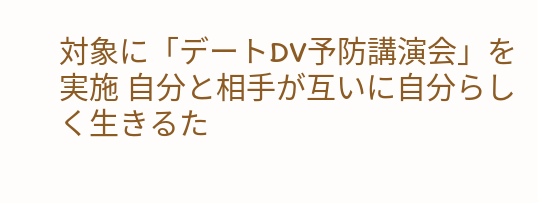対象に「デートDV予防講演会」を実施 自分と相手が互いに自分らしく生きるた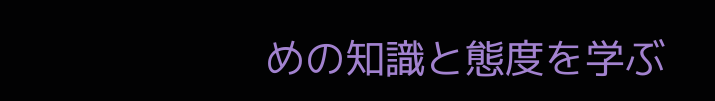めの知識と態度を学ぶ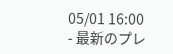05/01 16:00
- 最新のプレ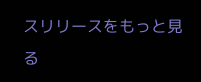スリリースをもっと見る